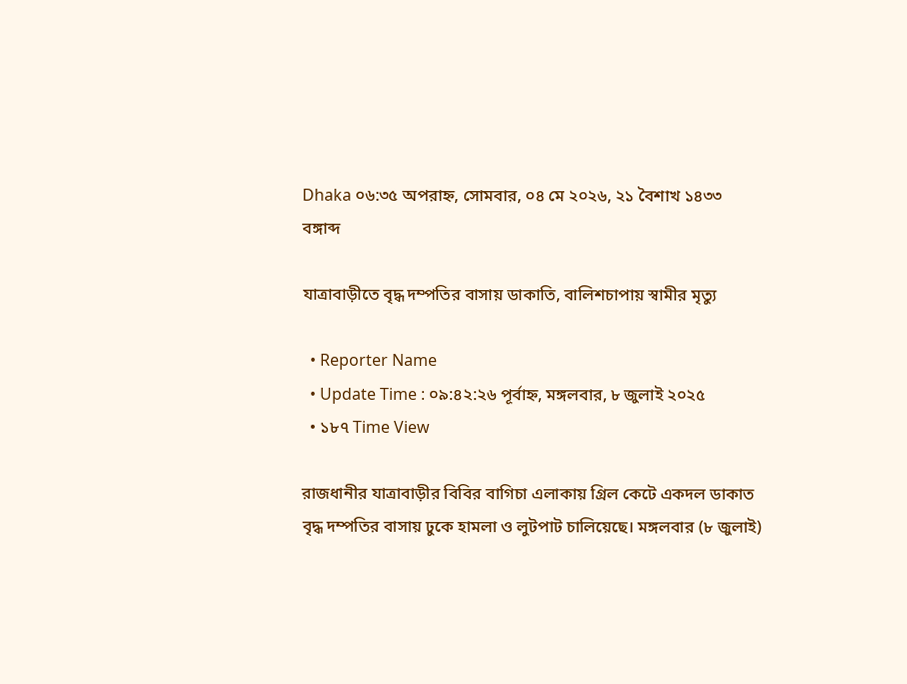Dhaka ০৬:৩৫ অপরাহ্ন, সোমবার, ০৪ মে ২০২৬, ২১ বৈশাখ ১৪৩৩ বঙ্গাব্দ

যাত্রাবাড়ীতে বৃদ্ধ দম্পতির বাসায় ডাকাতি, বালিশচাপায় স্বামীর মৃত্যু

  • Reporter Name
  • Update Time : ০৯:৪২:২৬ পূর্বাহ্ন, মঙ্গলবার, ৮ জুলাই ২০২৫
  • ১৮৭ Time View

রাজধানীর যাত্রাবাড়ীর বিবির বাগিচা এলাকায় গ্রিল কেটে একদল ডাকাত বৃদ্ধ দম্পতির বাসায় ঢুকে হামলা ও লুটপাট চালিয়েছে। মঙ্গলবার (৮ জুলাই)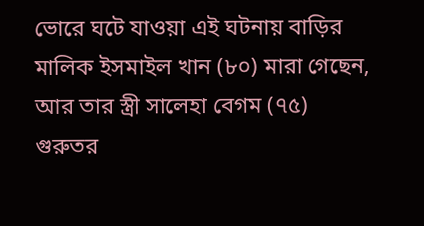ভোরে ঘটে যাওয়া এই ঘটনায় বাড়ির মালিক ইসমাইল খান (৮০) মারা গেছেন, আর তার স্ত্রী সালেহা বেগম (৭৫) গুরুতর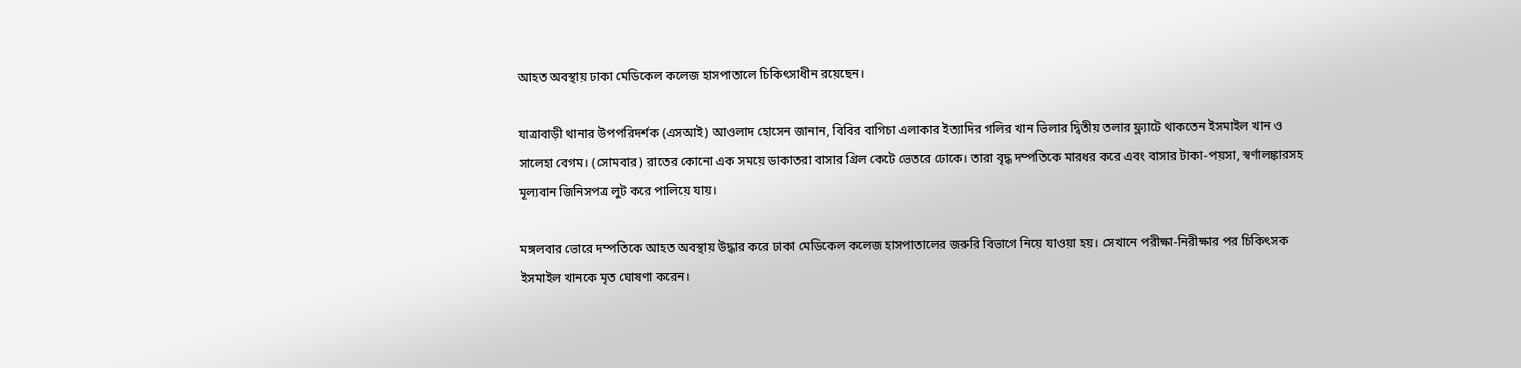আহত অবস্থায় ঢাকা মেডিকেল কলেজ হাসপাতালে চিকিৎসাধীন রয়েছেন।

যাত্রাবাড়ী থানার উপপরিদর্শক (এসআই) আওলাদ হোসেন জানান, বিবির বাগিচা এলাকার ইত্যাদির গলির খান ভিলার দ্বিতীয় তলার ফ্ল্যাটে থাকতেন ইসমাইল খান ও সালেহা বেগম। (সোমবার) রাতের কোনো এক সময়ে ডাকাতরা বাসার গ্রিল কেটে ভেতরে ঢোকে। তারা বৃদ্ধ দম্পতিকে মারধর করে এবং বাসার টাকা-পয়সা, স্বর্ণালঙ্কারসহ মূল্যবান জিনিসপত্র লুট করে পালিয়ে যায়।

মঙ্গলবার ভোরে দম্পতিকে আহত অবস্থায় উদ্ধার করে ঢাকা মেডিকেল কলেজ হাসপাতালের জরুরি বিভাগে নিয়ে যাওয়া হয়। সেখানে পরীক্ষা-নিরীক্ষার পর চিকিৎসক ইসমাইল খানকে মৃত ঘোষণা করেন।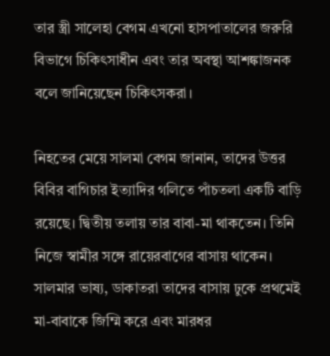তার স্ত্রী সালেহা বেগম এখনো হাসপাতালের জরুরি বিভাগে চিকিৎসাধীন এবং তার অবস্থা আশঙ্কাজনক বলে জানিয়েছেন চিকিৎসকরা।

নিহতের মেয়ে সালমা বেগম জানান, তাদের উত্তর বিবির বাগিচার ইত্যাদির গলিতে পাঁচতলা একটি বাড়ি রয়েছে। দ্বিতীয় তলায় তার বাবা-মা থাকতেন। তিনি নিজে স্বামীর সঙ্গে রায়েরবাগের বাসায় থাকেন। সালমার ভাষ্য, ডাকাতরা তাদের বাসায় ঢুকে প্রথমেই মা-বাবাকে জিম্মি করে এবং মারধর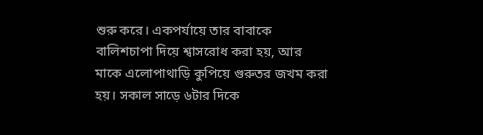শুরু করে। একপর্যায়ে তার বাবাকে বালিশচাপা দিয়ে শ্বাসরোধ করা হয়, আর মাকে এলোপাথাড়ি কুপিয়ে গুরুতর জখম করা হয়। সকাল সাড়ে ৬টার দিকে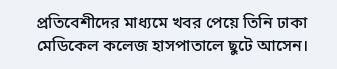প্রতিবেশীদের মাধ্যমে খবর পেয়ে তিনি ঢাকা মেডিকেল কলেজ হাসপাতালে ছুটে আসেন।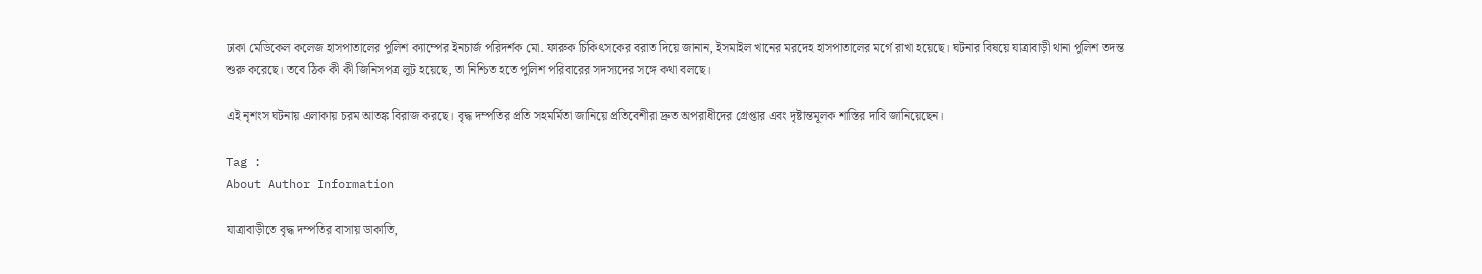ঢাকা মেডিকেল কলেজ হাসপাতালের পুলিশ ক্যাম্পের ইনচার্জ পরিদর্শক মো. ফারুক চিকিৎসকের বরাত দিয়ে জানান, ইসমাইল খানের মরদেহ হাসপাতালের মর্গে রাখা হয়েছে। ঘটনার বিষয়ে যাত্রাবাড়ী থানা পুলিশ তদন্ত শুরু করেছে। তবে ঠিক কী কী জিনিসপত্র লুট হয়েছে, তা নিশ্চিত হতে পুলিশ পরিবারের সদস্যদের সঙ্গে কথা বলছে।

এই নৃশংস ঘটনায় এলাকায় চরম আতঙ্ক বিরাজ করছে। বৃদ্ধ দম্পতির প্রতি সহমর্মিতা জানিয়ে প্রতিবেশীরা দ্রুত অপরাধীদের গ্রেপ্তার এবং দৃষ্টান্তমূলক শাস্তির দাবি জানিয়েছেন।

Tag :
About Author Information

যাত্রাবাড়ীতে বৃদ্ধ দম্পতির বাসায় ডাকাতি,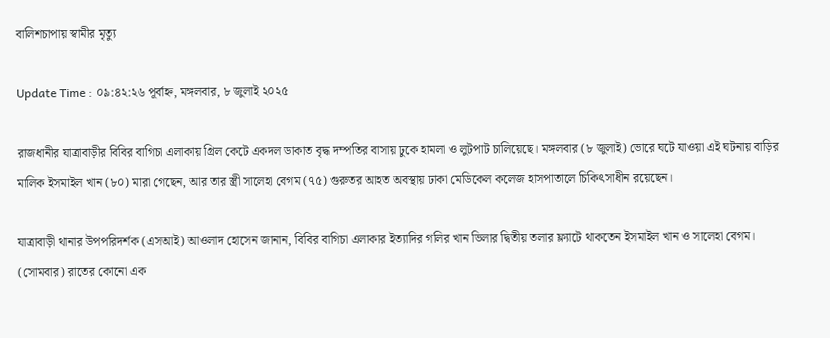বালিশচাপায় স্বামীর মৃত্যু

Update Time : ০৯:৪২:২৬ পূর্বাহ্ন, মঙ্গলবার, ৮ জুলাই ২০২৫

রাজধানীর যাত্রাবাড়ীর বিবির বাগিচা এলাকায় গ্রিল কেটে একদল ডাকাত বৃদ্ধ দম্পতির বাসায় ঢুকে হামলা ও লুটপাট চালিয়েছে। মঙ্গলবার (৮ জুলাই) ভোরে ঘটে যাওয়া এই ঘটনায় বাড়ির মালিক ইসমাইল খান (৮০) মারা গেছেন, আর তার স্ত্রী সালেহা বেগম (৭৫) গুরুতর আহত অবস্থায় ঢাকা মেডিকেল কলেজ হাসপাতালে চিকিৎসাধীন রয়েছেন।

যাত্রাবাড়ী থানার উপপরিদর্শক (এসআই) আওলাদ হোসেন জানান, বিবির বাগিচা এলাকার ইত্যাদির গলির খান ভিলার দ্বিতীয় তলার ফ্ল্যাটে থাকতেন ইসমাইল খান ও সালেহা বেগম। (সোমবার) রাতের কোনো এক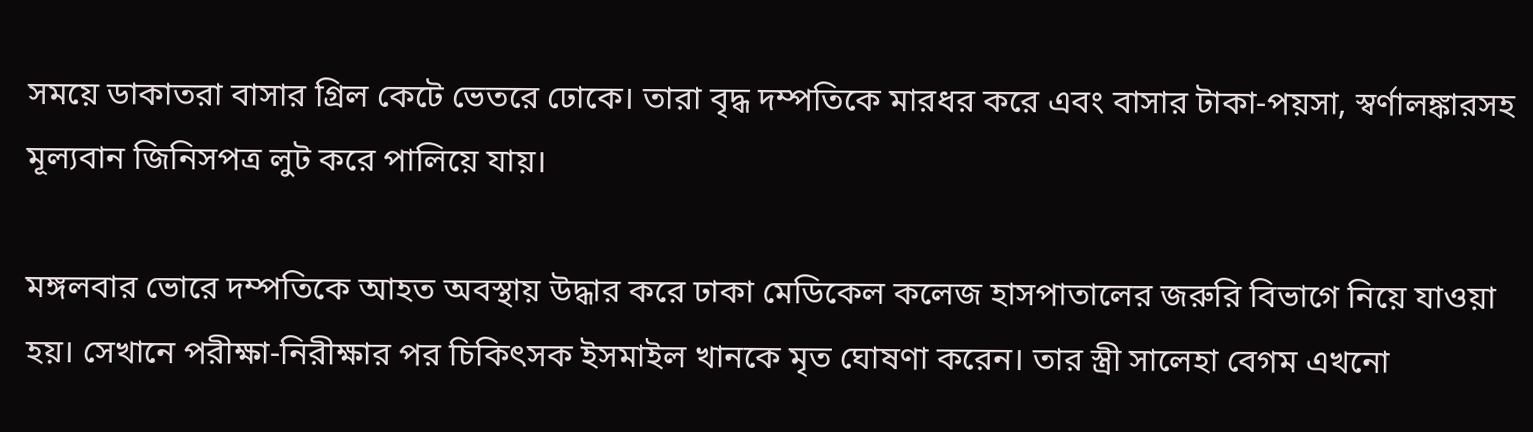সময়ে ডাকাতরা বাসার গ্রিল কেটে ভেতরে ঢোকে। তারা বৃদ্ধ দম্পতিকে মারধর করে এবং বাসার টাকা-পয়সা, স্বর্ণালঙ্কারসহ মূল্যবান জিনিসপত্র লুট করে পালিয়ে যায়।

মঙ্গলবার ভোরে দম্পতিকে আহত অবস্থায় উদ্ধার করে ঢাকা মেডিকেল কলেজ হাসপাতালের জরুরি বিভাগে নিয়ে যাওয়া হয়। সেখানে পরীক্ষা-নিরীক্ষার পর চিকিৎসক ইসমাইল খানকে মৃত ঘোষণা করেন। তার স্ত্রী সালেহা বেগম এখনো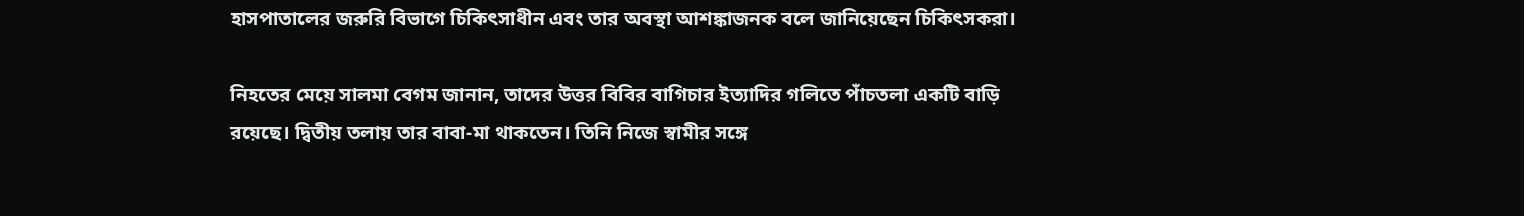হাসপাতালের জরুরি বিভাগে চিকিৎসাধীন এবং তার অবস্থা আশঙ্কাজনক বলে জানিয়েছেন চিকিৎসকরা।

নিহতের মেয়ে সালমা বেগম জানান, তাদের উত্তর বিবির বাগিচার ইত্যাদির গলিতে পাঁচতলা একটি বাড়ি রয়েছে। দ্বিতীয় তলায় তার বাবা-মা থাকতেন। তিনি নিজে স্বামীর সঙ্গে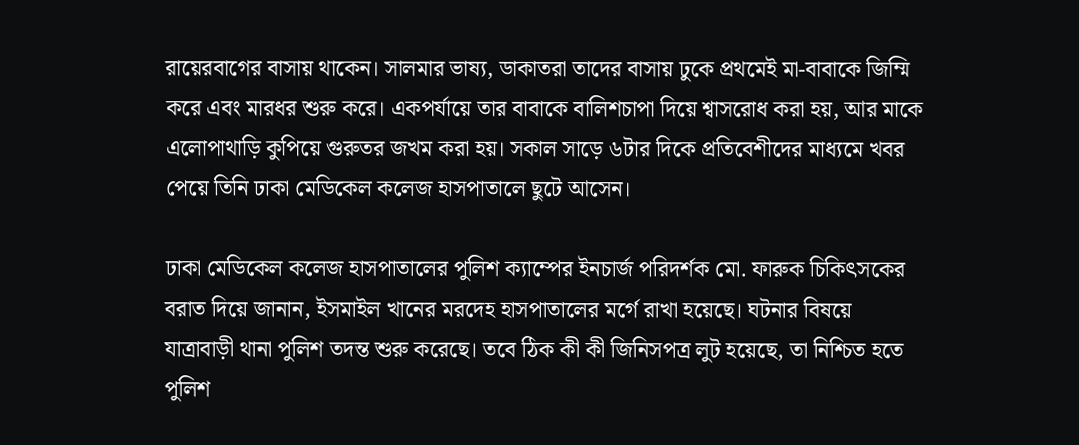রায়েরবাগের বাসায় থাকেন। সালমার ভাষ্য, ডাকাতরা তাদের বাসায় ঢুকে প্রথমেই মা-বাবাকে জিম্মি করে এবং মারধর শুরু করে। একপর্যায়ে তার বাবাকে বালিশচাপা দিয়ে শ্বাসরোধ করা হয়, আর মাকে এলোপাথাড়ি কুপিয়ে গুরুতর জখম করা হয়। সকাল সাড়ে ৬টার দিকে প্রতিবেশীদের মাধ্যমে খবর পেয়ে তিনি ঢাকা মেডিকেল কলেজ হাসপাতালে ছুটে আসেন।

ঢাকা মেডিকেল কলেজ হাসপাতালের পুলিশ ক্যাম্পের ইনচার্জ পরিদর্শক মো. ফারুক চিকিৎসকের বরাত দিয়ে জানান, ইসমাইল খানের মরদেহ হাসপাতালের মর্গে রাখা হয়েছে। ঘটনার বিষয়ে যাত্রাবাড়ী থানা পুলিশ তদন্ত শুরু করেছে। তবে ঠিক কী কী জিনিসপত্র লুট হয়েছে, তা নিশ্চিত হতে পুলিশ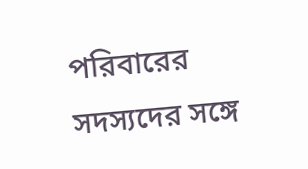পরিবারের সদস্যদের সঙ্গে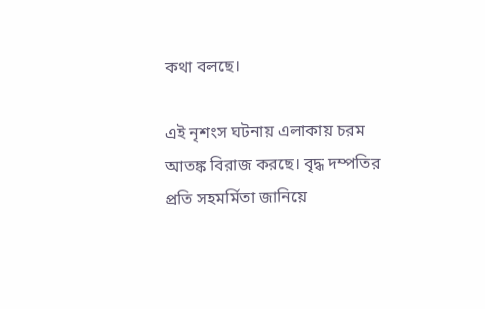কথা বলছে।

এই নৃশংস ঘটনায় এলাকায় চরম আতঙ্ক বিরাজ করছে। বৃদ্ধ দম্পতির প্রতি সহমর্মিতা জানিয়ে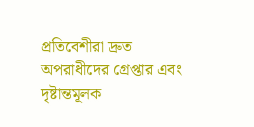প্রতিবেশীরা দ্রুত অপরাধীদের গ্রেপ্তার এবং দৃষ্টান্তমূলক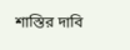শাস্তির দাবি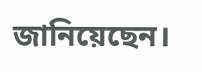জানিয়েছেন।